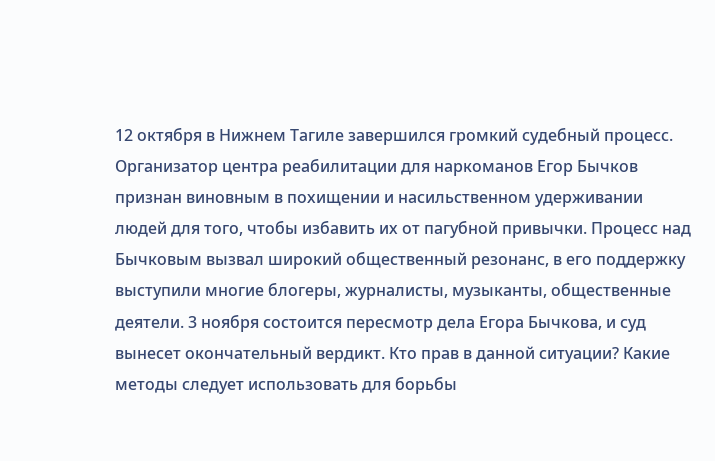12 октября в Нижнем Тагиле завершился громкий судебный процесс. Организатор центра реабилитации для наркоманов Егор Бычков признан виновным в похищении и насильственном удерживании людей для того, чтобы избавить их от пагубной привычки. Процесс над Бычковым вызвал широкий общественный резонанс, в его поддержку выступили многие блогеры, журналисты, музыканты, общественные деятели. 3 ноября состоится пересмотр дела Егора Бычкова, и суд вынесет окончательный вердикт. Кто прав в данной ситуации? Какие методы следует использовать для борьбы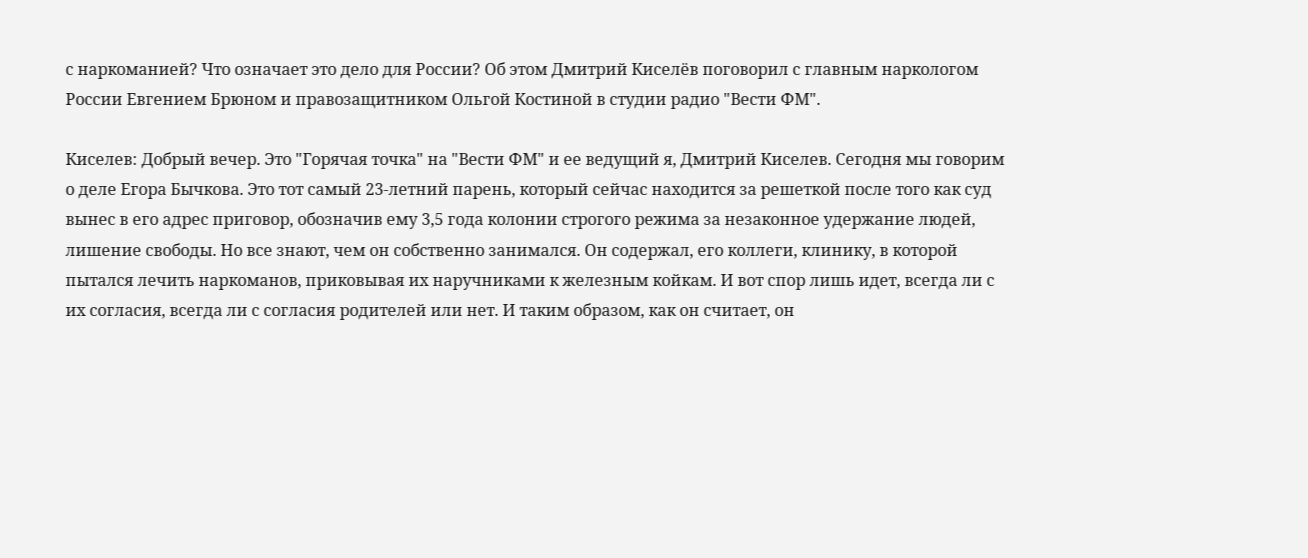с наркоманией? Что означает это дело для России? Об этом Дмитрий Киселёв поговорил с главным наркологом России Евгением Брюном и правозащитником Ольгой Костиной в студии радио "Вести ФМ".

Киселев: Добрый вечер. Это "Горячая точка" на "Вести ФМ" и ее ведущий я, Дмитрий Киселев. Сегодня мы говорим о деле Егора Бычкова. Это тот самый 23-летний парень, который сейчас находится за решеткой после того как суд вынес в его адрес приговор, обозначив ему 3,5 года колонии строгого режима за незаконное удержание людей, лишение свободы. Но все знают, чем он собственно занимался. Он содержал, его коллеги, клинику, в которой пытался лечить наркоманов, приковывая их наручниками к железным койкам. И вот спор лишь идет, всегда ли с их согласия, всегда ли с согласия родителей или нет. И таким образом, как он считает, он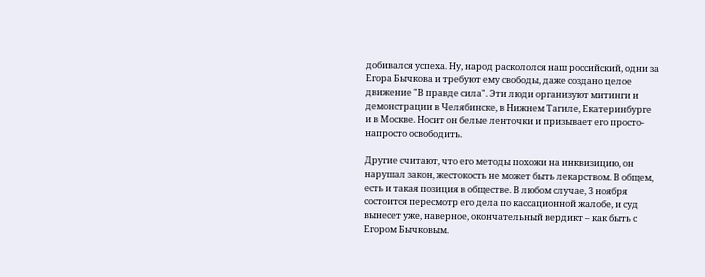добивался успеха. Ну, народ раскололся наш российский, одни за Егора Бычкова и требуют ему свободы, даже создано целое движение "В правде сила". Эти люди организуют митинги и демонстрации в Челябинске, в Нижнем Тагиле, Екатеринбурге и в Москве. Носит он белые ленточки и призывает его просто-напросто освободить.

Другие считают, что его методы похожи на инквизицию, он нарушал закон, жестокость не может быть лекарством. В общем, есть и такая позиция в обществе. В любом случае, 3 ноября состоится пересмотр его дела по кассационной жалобе, и суд вынесет уже, наверное, окончательный вердикт – как быть с Егором Бычковым.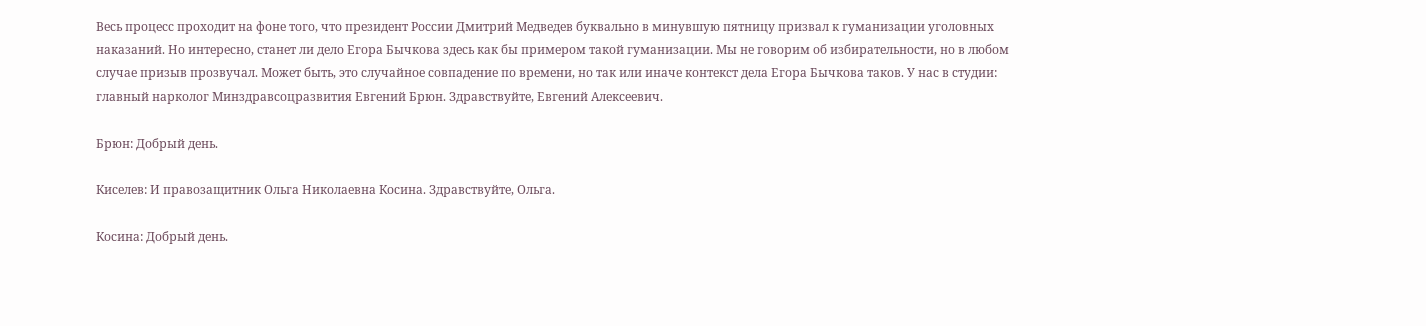Весь процесс проходит на фоне того, что президент России Дмитрий Медведев буквально в минувшую пятницу призвал к гуманизации уголовных наказаний. Но интересно, станет ли дело Егора Бычкова здесь как бы примером такой гуманизации. Мы не говорим об избирательности, но в любом случае призыв прозвучал. Может быть, это случайное совпадение по времени, но так или иначе контекст дела Егора Бычкова таков. У нас в студии: главный нарколог Минздравсоцразвития Евгений Брюн. Здравствуйте, Евгений Алексеевич.

Брюн: Добрый день.

Киселев: И правозащитник Ольга Николаевна Косина. Здравствуйте, Ольга.

Косина: Добрый день.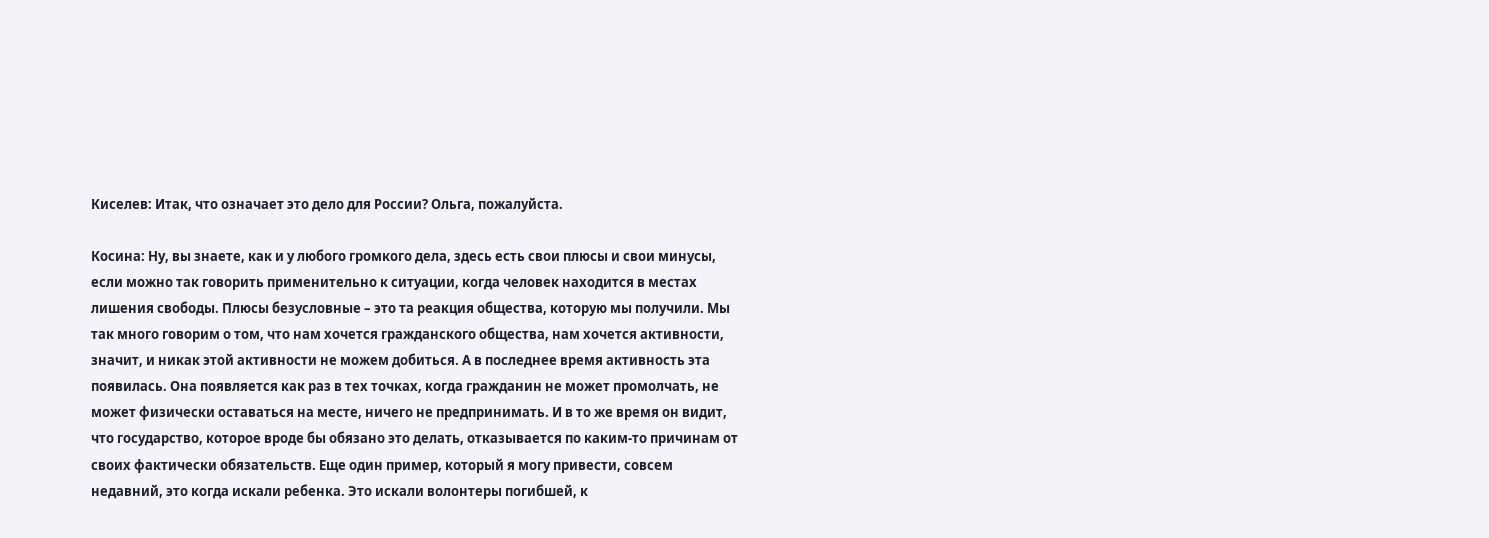Киселев: Итак, что означает это дело для России? Ольга, пожалуйста.

Косина: Ну, вы знаете, как и у любого громкого дела, здесь есть свои плюсы и свои минусы, если можно так говорить применительно к ситуации, когда человек находится в местах лишения свободы. Плюсы безусловные – это та реакция общества, которую мы получили. Мы так много говорим о том, что нам хочется гражданского общества, нам хочется активности, значит, и никак этой активности не можем добиться. А в последнее время активность эта появилась. Она появляется как раз в тех точках, когда гражданин не может промолчать, не может физически оставаться на месте, ничего не предпринимать. И в то же время он видит, что государство, которое вроде бы обязано это делать, отказывается по каким-то причинам от своих фактически обязательств. Еще один пример, который я могу привести, совсем недавний, это когда искали ребенка. Это искали волонтеры погибшей, к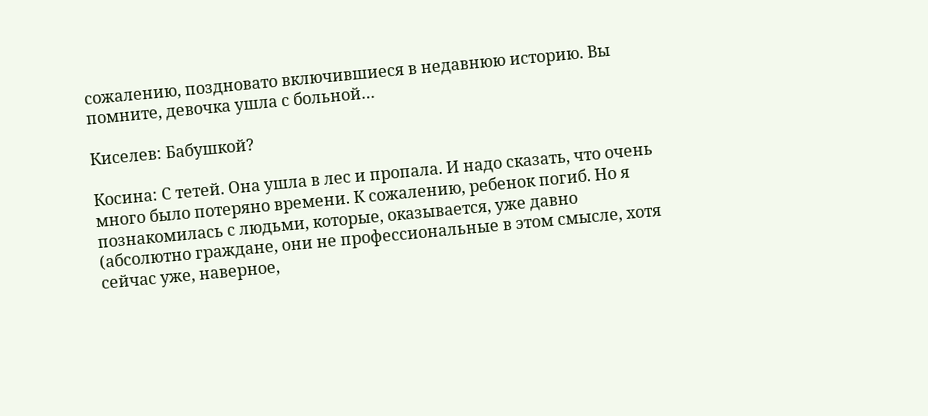сожалению, поздновато включившиеся в недавнюю историю. Вы помните, девочка ушла с больной…

Киселев: Бабушкой?

Косина: С тетей. Она ушла в лес и пропала. И надо сказать, что очень много было потеряно времени. К сожалению, ребенок погиб. Но я познакомилась с людьми, которые, оказывается, уже давно (абсолютно граждане, они не профессиональные в этом смысле, хотя сейчас уже, наверное,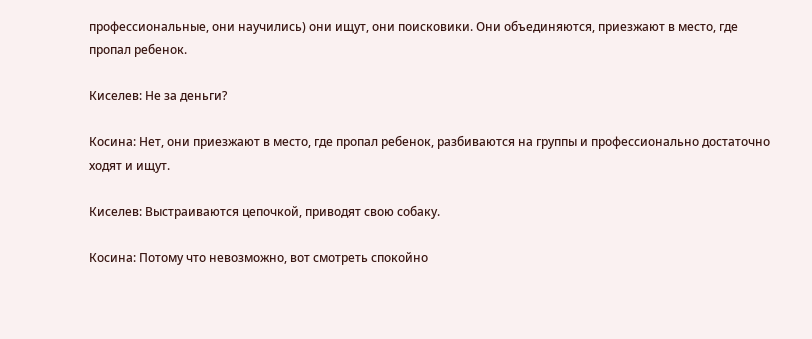профессиональные, они научились) они ищут, они поисковики. Они объединяются, приезжают в место, где пропал ребенок.

Киселев: Не за деньги?

Косина: Нет, они приезжают в место, где пропал ребенок, разбиваются на группы и профессионально достаточно ходят и ищут.

Киселев: Выстраиваются цепочкой, приводят свою собаку.

Косина: Потому что невозможно, вот смотреть спокойно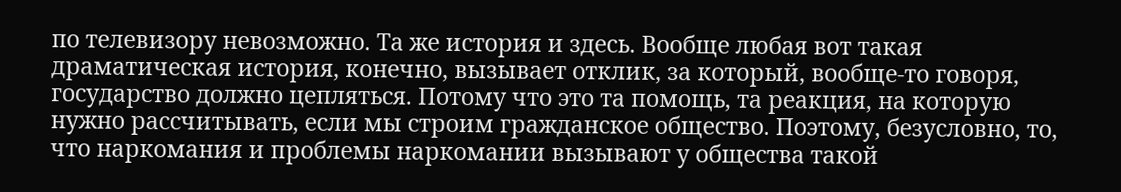по телевизору невозможно. Та же история и здесь. Вообще любая вот такая драматическая история, конечно, вызывает отклик, за который, вообще-то говоря, государство должно цепляться. Потому что это та помощь, та реакция, на которую нужно рассчитывать, если мы строим гражданское общество. Поэтому, безусловно, то, что наркомания и проблемы наркомании вызывают у общества такой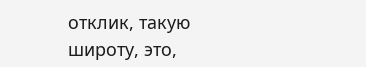отклик, такую широту, это,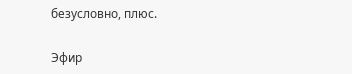безусловно, плюс.

Эфир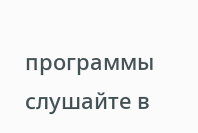программы слушайте в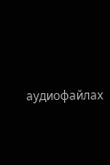аудиофайлах